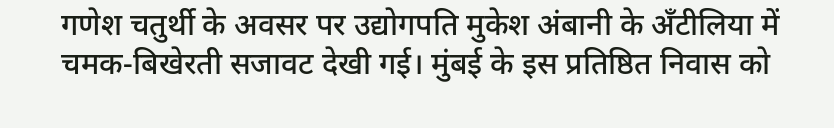गणेश चतुर्थी के अवसर पर उद्योगपति मुकेश अंबानी के अँटीलिया में चमक‑बिखेरती सजावट देखी गई। मुंबई के इस प्रतिष्ठित निवास को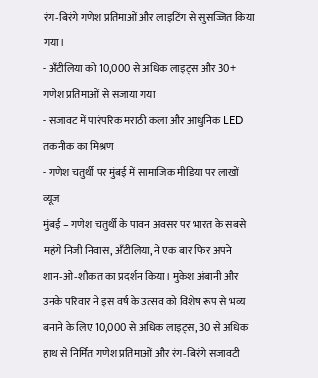रंग‑बिरंगे गणेश प्रतिमाओं और लाइटिंग से सुसज्जित किया गया।
- अँटीलिया को 10,000 से अधिक लाइट्स और 30+ गणेश प्रतिमाओं से सजाया गया
- सजावट में पारंपरिक मराठी कला और आधुनिक LED तकनीक का मिश्रण
- गणेश चतुर्थी पर मुंबई में सामाजिक मीडिया पर लाखों व्यूज
मुंबई – गणेश चतुर्थी के पावन अवसर पर भारत के सबसे महंगे निजी निवास, अँटीलिया, ने एक बार फिर अपने शान‑ओ‑शौकत का प्रदर्शन किया। मुकेश अंबानी और उनके परिवार ने इस वर्ष के उत्सव को विशेष रूप से भव्य बनाने के लिए 10,000 से अधिक लाइट्स, 30 से अधिक हाथ से निर्मित गणेश प्रतिमाओं और रंग‑बिरंगे सजावटी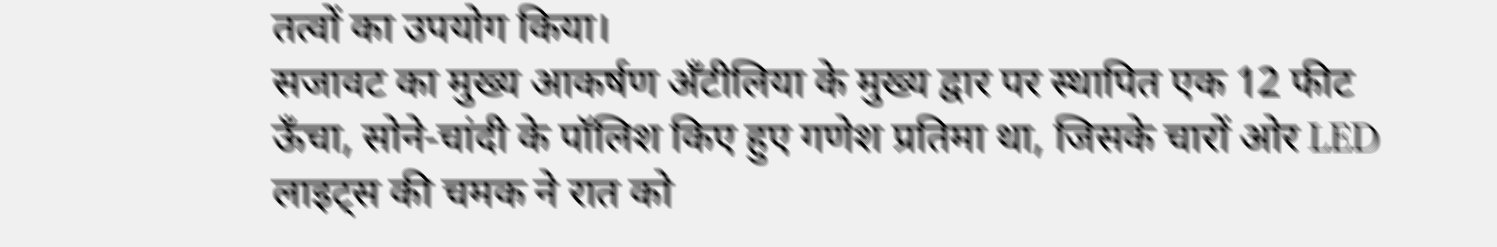तत्वों का उपयोग किया।
सजावट का मुख्य आकर्षण अँटीलिया के मुख्य द्वार पर स्थापित एक 12 फीट ऊँचा, सोने‑चांदी के पॉलिश किए हुए गणेश प्रतिमा था, जिसके चारों ओर LED लाइट्स की चमक ने रात को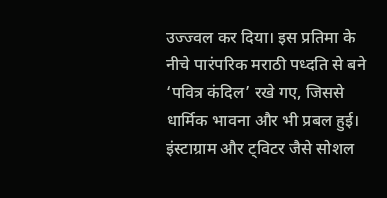उज्ज्वल कर दिया। इस प्रतिमा के नीचे पारंपरिक मराठी पध्दति से बने ‘पवित्र कंदिल’ रखे गए, जिससे धार्मिक भावना और भी प्रबल हुई।
इंस्टाग्राम और ट्विटर जैसे सोशल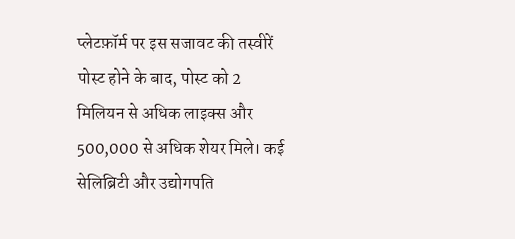प्लेटफ़ॉर्म पर इस सजावट की तस्वीरें पोस्ट होने के बाद, पोस्ट को 2 मिलियन से अधिक लाइक्स और 500,000 से अधिक शेयर मिले। कई सेलिब्रिटी और उद्योगपति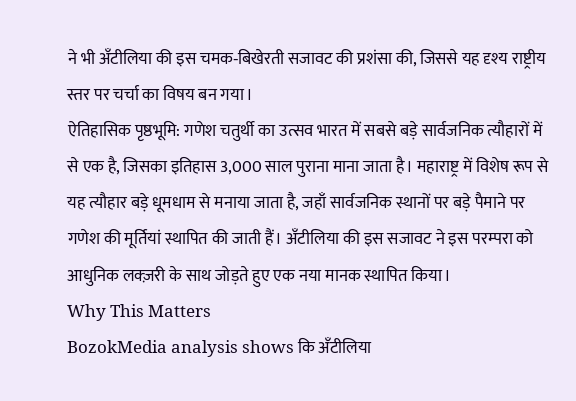ने भी अँटीलिया की इस चमक‑बिखेरती सजावट की प्रशंसा की, जिससे यह दृश्य राष्ट्रीय स्तर पर चर्चा का विषय बन गया।
ऐतिहासिक पृष्ठभूमि: गणेश चतुर्थी का उत्सव भारत में सबसे बड़े सार्वजनिक त्यौहारों में से एक है, जिसका इतिहास 3,000 साल पुराना माना जाता है। महाराष्ट्र में विशेष रूप से यह त्यौहार बड़े धूमधाम से मनाया जाता है, जहाँ सार्वजनिक स्थानों पर बड़े पैमाने पर गणेश की मूर्तियां स्थापित की जाती हैं। अँटीलिया की इस सजावट ने इस परम्परा को आधुनिक लक्ज़री के साथ जोड़ते हुए एक नया मानक स्थापित किया।
Why This Matters
BozokMedia analysis shows कि अँटीलिया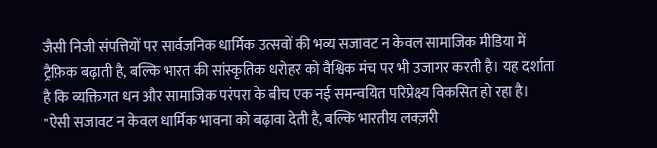जैसी निजी संपत्तियों पर सार्वजनिक धार्मिक उत्सवों की भव्य सजावट न केवल सामाजिक मीडिया में ट्रैफ़िक बढ़ाती है, बल्कि भारत की सांस्कृतिक धरोहर को वैश्विक मंच पर भी उजागर करती है। यह दर्शाता है कि व्यक्तिगत धन और सामाजिक परंपरा के बीच एक नई समन्वयित परिप्रेक्ष्य विकसित हो रहा है।
"ऐसी सजावट न केवल धार्मिक भावना को बढ़ावा देती है, बल्कि भारतीय लक्ज़री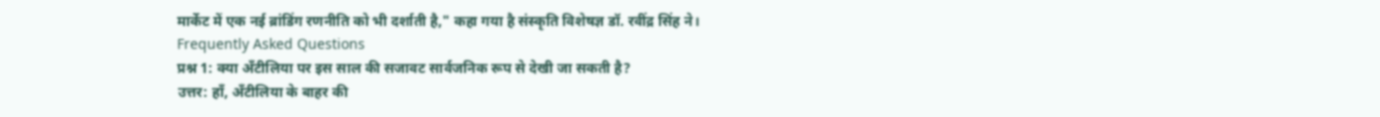मार्केट में एक नई ब्रांडिंग रणनीति को भी दर्शाती है," कहा गया है संस्कृति विशेषज्ञ डॉ. रवींद्र सिंह ने।
Frequently Asked Questions
प्रश्न 1: क्या अँटीलिया पर इस साल की सजावट सार्वजनिक रूप से देखी जा सकती है?
उत्तर: हाँ, अँटीलिया के बाहर की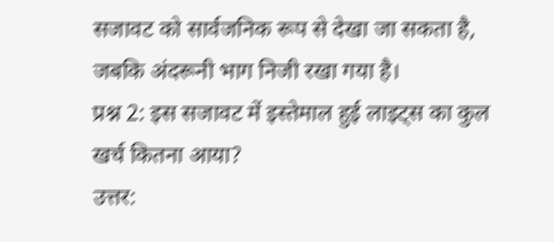सजावट को सार्वजनिक रूप से देखा जा सकता है, जबकि अंदरूनी भाग निजी रखा गया है।
प्रश्न 2: इस सजावट में इस्तेमाल हुई लाइट्स का कुल खर्च कितना आया?
उत्तर: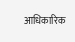आधिकारिक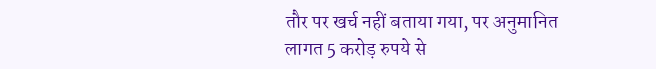तौर पर खर्च नहीं बताया गया, पर अनुमानित लागत 5 करोड़ रुपये से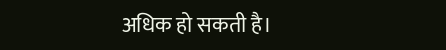अधिक हो सकती है।